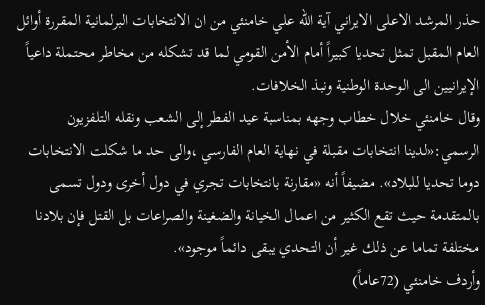حذر المرشد الاعلى الايراني آية الله علي خامنئي من ان الانتخابات البرلمانية المقررة أوائل العام المقبل تمثل تحديا كبيراً أمام الأمن القومي لما قد تشكله من مخاطر محتملة داعياً الإيرانيين الى الوحدة الوطنية ونبذ الخلافات.
وقال خامنئي خلال خطاب وجهه بمناسبة عيد الفطر إلى الشعب ونقله التلفزيون الرسمي:«لدينا انتخابات مقبلة في نهاية العام الفارسي ،والى حد ما شكلت الانتخابات دوما تحديا للبلاد». مضيفاً أنه «مقارنة بانتخابات تجري في دول أخرى ودول تسمى بالمتقدمة حيث تقع الكثير من اعمال الخيانة والضغينة والصراعات بل القتل فإن بلادنا مختلفة تماما عن ذلك غير أن التحدي يبقى دائماً موجود».
وأردف خامنئي (72عاماً)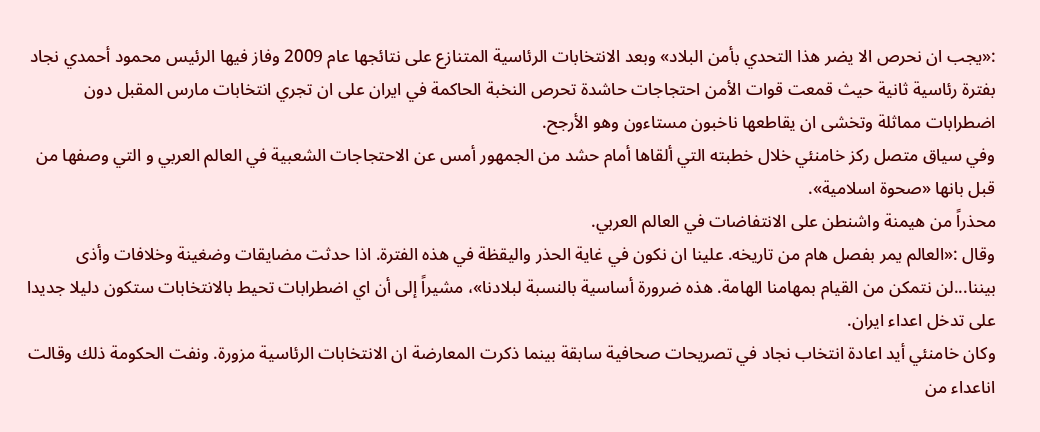:«يجب ان نحرص الا يضر هذا التحدي بأمن البلاد» وبعد الانتخابات الرئاسية المتنازع على نتائجها عام 2009 وفاز فيها الرئيس محمود أحمدي نجاد بفترة رئاسية ثانية حيث قمعت قوات الأمن احتجاجات حاشدة تحرص النخبة الحاكمة في ايران على ان تجري انتخابات مارس المقبل دون اضطرابات مماثلة وتخشى ان يقاطعها ناخبون مستاءون وهو الأرجح.
وفي سياق متصل ركز خامنئي خلال خطبته التي ألقاها أمام حشد من الجمهور أمس عن الاحتجاجات الشعبية في العالم العربي و التي وصفها من قبل بانها «صحوة اسلامية».
محذراً من هيمنة واشنطن على الانتفاضات في العالم العربي.
وقال :«العالم يمر بفصل هام من تاريخه. علينا ان نكون في غاية الحذر واليقظة في هذه الفترة. اذا حدثت مضايقات وضغينة وخلافات وأذى بيننا...لن نتمكن من القيام بمهامنا الهامة. هذه ضرورة أساسية بالنسبة لبلادنا»، مشيراً إلى أن اي اضطرابات تحيط بالانتخابات ستكون دليلا جديدا على تدخل اعداء ايران.
وكان خامنئي أيد اعادة انتخاب نجاد في تصريحات صحافية سابقة بينما ذكرت المعارضة ان الانتخابات الرئاسية مزورة. ونفت الحكومة ذلك وقالت اناعداء من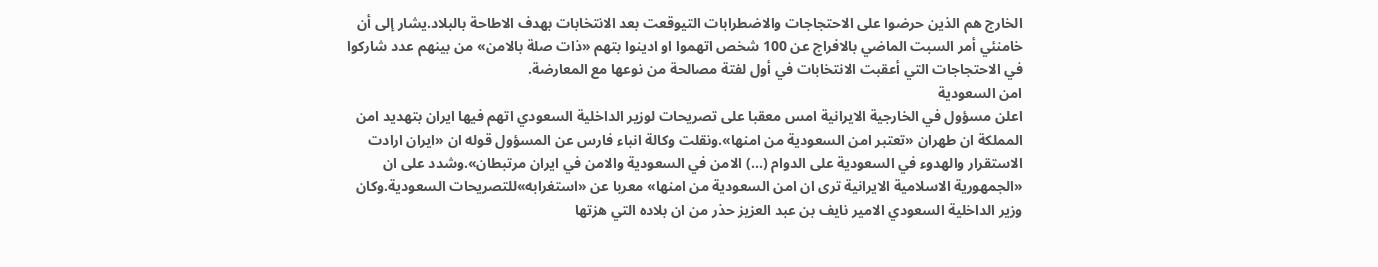الخارج هم الذين حرضوا على الاحتجاجات والاضطرابات التيوقعت بعد الانتخابات بهدف الاطاحة بالبلاد.يشار إلى أن خامنئي أمر السبت الماضي بالافراج عن 100 شخص اتهموا او ادينوا بتهم «ذات صلة بالامن» من بينهم عدد شاركوا في الاحتجاجات التي أعقبت الانتخابات في أول لفتة مصالحة من نوعها مع المعارضة.
امن السعودية
اعلن مسؤول في الخارجية الايرانية امس معقبا على تصريحات لوزير الداخلية السعودي اتهم فيها ايران بتهديد امن المملكة ان طهران «تعتبر امن السعودية من امنها».ونقلت وكالة انباء فارس عن المسؤول قوله ان «ايران ارادت الاستقرار والهدوء في السعودية على الدوام (...) الامن في السعودية والامن في ايران مرتبطان».وشدد على ان «الجمهورية الاسلامية الايرانية ترى ان امن السعودية من امنها» معربا عن «استغرابه»للتصريحات السعودية.وكان وزير الداخلية السعودي الامير نايف بن عبد العزيز حذر من ان بلاده التي هزتها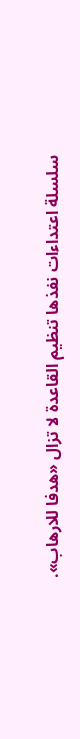سلسلة اعتداءات نفذها تنظيم القاعدة لا تزال «هدفا للارهاب».